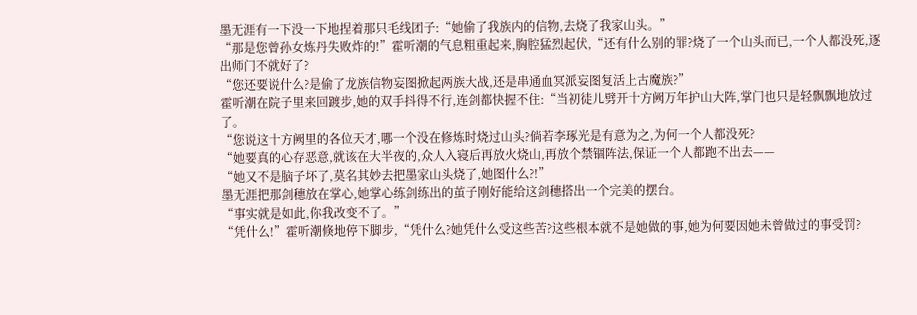墨无涯有一下没一下地捏着那只毛线团子:“她偷了我族内的信物,去烧了我家山头。”
“那是您曾孙女炼丹失败炸的!”霍听潮的气息粗重起来,胸腔猛烈起伏,“还有什么别的罪?烧了一个山头而已,一个人都没死,逐出师门不就好了?
“您还要说什么?是偷了龙族信物妄图掀起两族大战,还是串通血冥派妄图复活上古魔族?”
霍听潮在院子里来回踱步,她的双手抖得不行,连剑都快握不住:“当初徒儿劈开十方阙万年护山大阵,掌门也只是轻飘飘地放过了。
“您说这十方阙里的各位天才,哪一个没在修炼时烧过山头?倘若李琢光是有意为之,为何一个人都没死?
“她要真的心存恶意,就该在大半夜的,众人入寝后再放火烧山,再放个禁锢阵法,保证一个人都跑不出去——
“她又不是脑子坏了,莫名其妙去把墨家山头烧了,她图什么?!”
墨无涯把那剑穗放在掌心,她掌心练剑练出的茧子刚好能给这剑穗搭出一个完美的摆台。
“事实就是如此,你我改变不了。”
“凭什么!”霍听潮倏地停下脚步,“凭什么?她凭什么受这些苦?这些根本就不是她做的事,她为何要因她未曾做过的事受罚?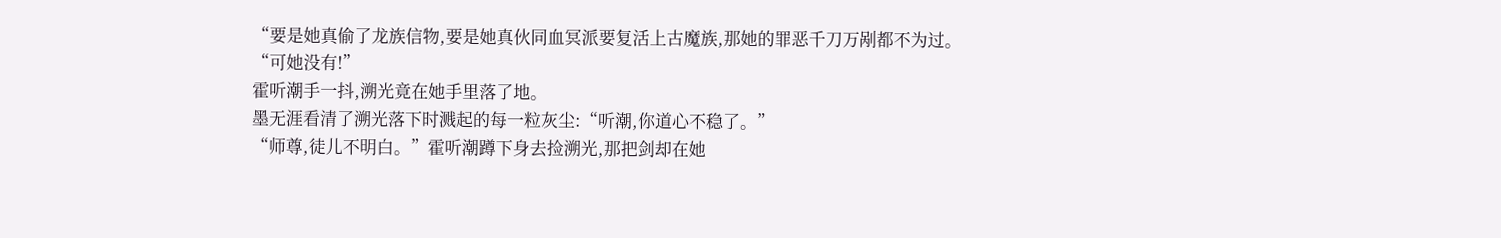“要是她真偷了龙族信物,要是她真伙同血冥派要复活上古魔族,那她的罪恶千刀万剐都不为过。
“可她没有!”
霍听潮手一抖,溯光竟在她手里落了地。
墨无涯看清了溯光落下时溅起的每一粒灰尘:“听潮,你道心不稳了。”
“师尊,徒儿不明白。”霍听潮蹲下身去捡溯光,那把剑却在她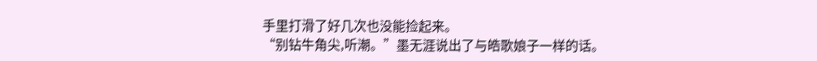手里打滑了好几次也没能捡起来。
“别钻牛角尖,听潮。”墨无涯说出了与皓歌娘子一样的话。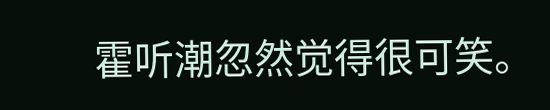霍听潮忽然觉得很可笑。